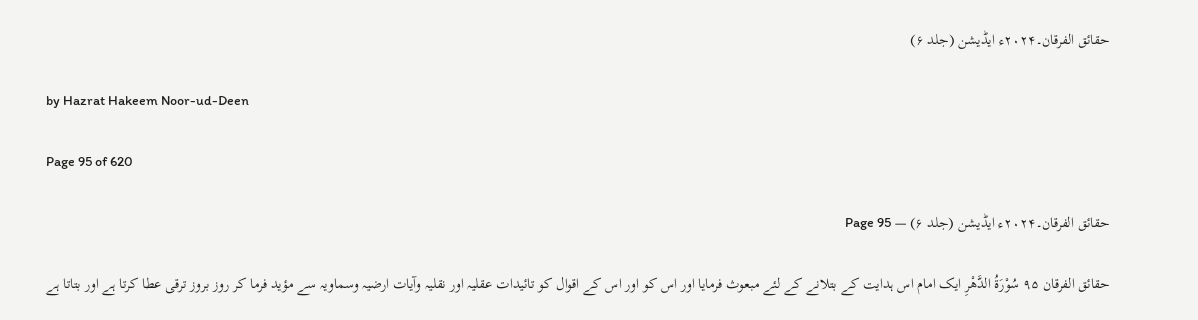حقائق الفرقان۔۲۰۲۴ء ایڈیشن (جلد ۶)

by Hazrat Hakeem Noor-ud-Deen

Page 95 of 620

حقائق الفرقان۔۲۰۲۴ء ایڈیشن (جلد ۶) — Page 95

حقائق الفرقان ۹۵ سُوْرَةُ الدَّهْرِ ایک امام اس ہدایت کے بتلانے کے لئے مبعوث فرمایا اور اس کو اور اس کے اقوال کو تائیدات عقلیہ اور نقلیہ وآیات ارضیہ وسماویہ سے مؤید فرما کر روز بروز ترقی عطا کرتا ہے اور بتاتا ہے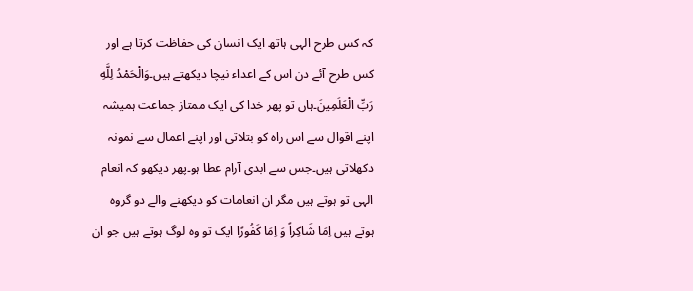کہ کس طرح الہی ہاتھ ایک انسان کی حفاظت کرتا ہے اور کس طرح آئے دن اس کے اعداء نیچا دیکھتے ہیں۔وَالْحَمْدُ لِلَّهِ رَبِّ الْعَلَمِينَ۔ہاں تو پھر خدا کی ایک ممتاز جماعت ہمیشہ اپنے اقوال سے اس راہ کو بتلاتی اور اپنے اعمال سے نمونہ دکھلاتی ہیں۔جس سے ابدی آرام عطا ہو۔پھر دیکھو کہ انعام الہی تو ہوتے ہیں مگر ان انعامات کو دیکھنے والے دو گروہ ہوتے ہیں اِمَا شَاكِراً وَ اِمَا كَفُورًا ایک تو وہ لوگ ہوتے ہیں جو ان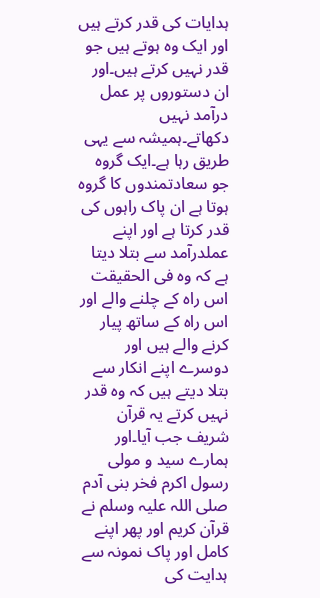ہدایات کی قدر کرتے ہیں اور ایک وہ ہوتے ہیں جو قدر نہیں کرتے ہیں۔اور ان دستوروں پر عمل درآمد نہیں دکھاتے۔ہمیشہ سے یہی طریق رہا ہے۔ایک گروہ جو سعادتمندوں کا گروہ ہوتا ہے ان پاک راہوں کی قدر کرتا ہے اور اپنے عملدرآمد سے بتلا دیتا ہے کہ وہ فی الحقیقت اس راہ کے چلنے والے اور اس راہ کے ساتھ پیار کرنے والے ہیں اور دوسرے اپنے انکار سے بتلا دیتے ہیں کہ وہ قدر نہیں کرتے یہ قرآن شریف جب آیا۔اور ہمارے سید و مولی رسول اکرم فخر بنی آدم صلی اللہ علیہ وسلم نے قرآن کریم اور پھر اپنے کامل اور پاک نمونہ سے ہدایت کی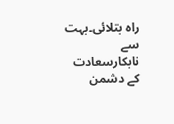راہ بتلائی۔بہت سے نابکارسعادت کے دشمن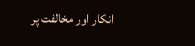انکار اور مخالفت پر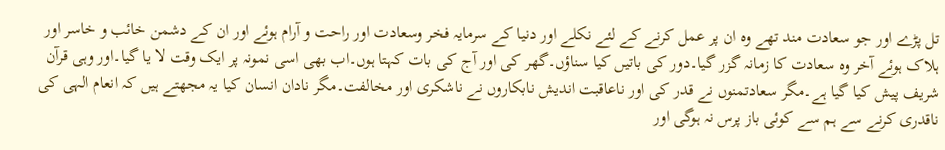تل پڑے اور جو سعادت مند تھے وہ ان پر عمل کرنے کے لئے نکلے اور دنیا کے سرمایہ فخر وسعادت اور راحت و آرام ہوئے اور ان کے دشمن خائب و خاسر اور ہلاک ہوئے آخر وہ سعادت کا زمانہ گزر گیا۔دور کی باتیں کیا سناؤں۔گھر کی اور آج کی بات کہتا ہوں۔اب بھی اسی نمونہ پر ایک وقت لا یا گیا۔اور وہی قرآن شریف پیش کیا گیا ہے۔مگر سعادتمنوں نے قدر کی اور ناعاقبت اندیش نابکاروں نے ناشکری اور مخالفت۔مگر نادان انسان کیا یہ مجھتے ہیں کہ انعام الہی کی ناقدری کرنے سے ہم سے کوئی باز پرس نہ ہوگی اور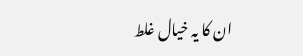ان کا یہ خیال غلط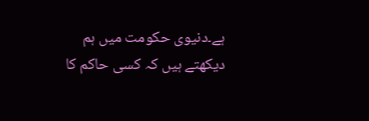ہے۔دنیوی حکومت میں ہم دیکھتے ہیں کہ کسی حاکم کا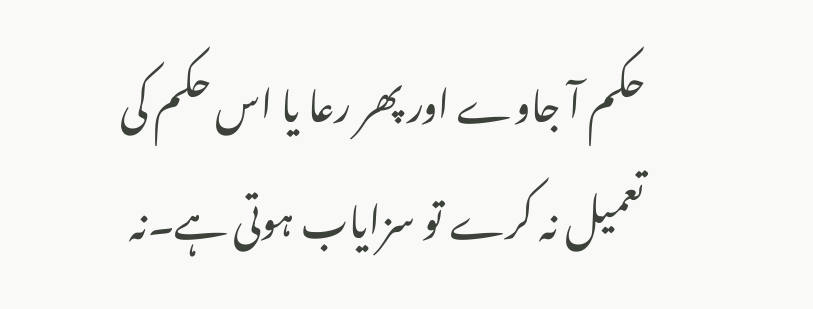حکم آ جاوے اور پھر رعا یا اس حکم کی تعمیل نہ کرے تو سزایاب ہوتی ہے۔نہ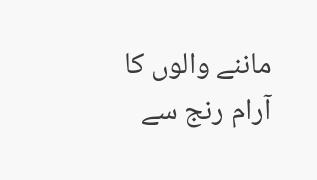ماننے والوں کا آرام رنج سے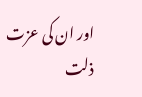اور ان کی عزت ذلت